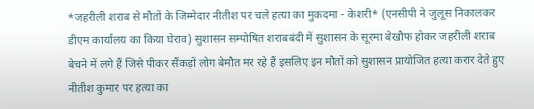*जहरीली शराब से मौतों के जिम्मेदार नीतीश पर चले हत्या का मुकदमा - केशरी* (एनसीपी ने जुलूस निकालकर डीएम कार्यालय का किया घेराव) सुशासन सम्पोषित शराबबंदी में सुशासन के सूरमा बेखौफ होकर जहरीली शराब बेचने में लगे हैं जिसे पीकर सैंकड़ों लोग बेमौत मर रहे हैं इसलिए इन मौतों को सुशासन प्रायोजित हत्या करार देते हुए नीतीश कुमार पर हत्या का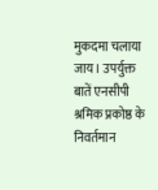मुकदमा चलाया जाय। उपर्युक्त बातें एनसीपी श्रमिक प्रकोष्ठ के निवर्तमान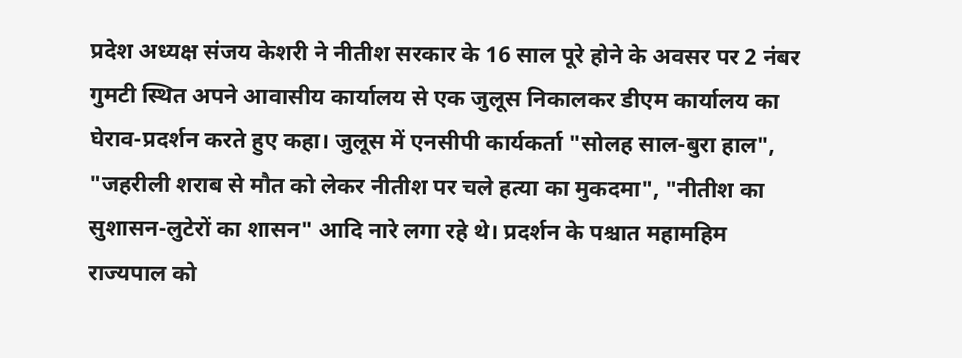प्रदेश अध्यक्ष संजय केशरी ने नीतीश सरकार के 16 साल पूरे होने के अवसर पर 2 नंबर गुमटी स्थित अपने आवासीय कार्यालय से एक जुलूस निकालकर डीएम कार्यालय का घेराव-प्रदर्शन करते हुए कहा। जुलूस में एनसीपी कार्यकर्ता "सोलह साल-बुरा हाल", "जहरीली शराब से मौत को लेकर नीतीश पर चले हत्या का मुकदमा", "नीतीश का सुशासन-लुटेरों का शासन" आदि नारे लगा रहे थे। प्रदर्शन के पश्चात महामहिम राज्यपाल को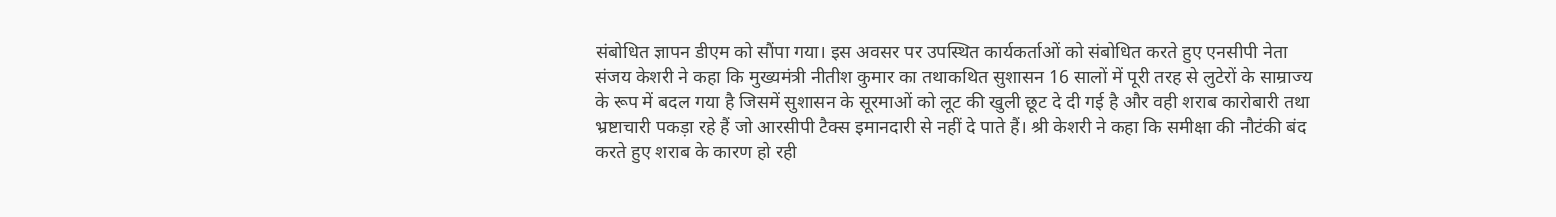संबोधित ज्ञापन डीएम को सौंपा गया। इस अवसर पर उपस्थित कार्यकर्ताओं को संबोधित करते हुए एनसीपी नेता संजय केशरी ने कहा कि मुख्यमंत्री नीतीश कुमार का तथाकथित सुशासन 16 सालों में पूरी तरह से लुटेरों के साम्राज्य के रूप में बदल गया है जिसमें सुशासन के सूरमाओं को लूट की खुली छूट दे दी गई है और वही शराब कारोबारी तथा भ्रष्टाचारी पकड़ा रहे हैं जो आरसीपी टैक्स इमानदारी से नहीं दे पाते हैं। श्री केशरी ने कहा कि समीक्षा की नौटंकी बंद करते हुए शराब के कारण हो रही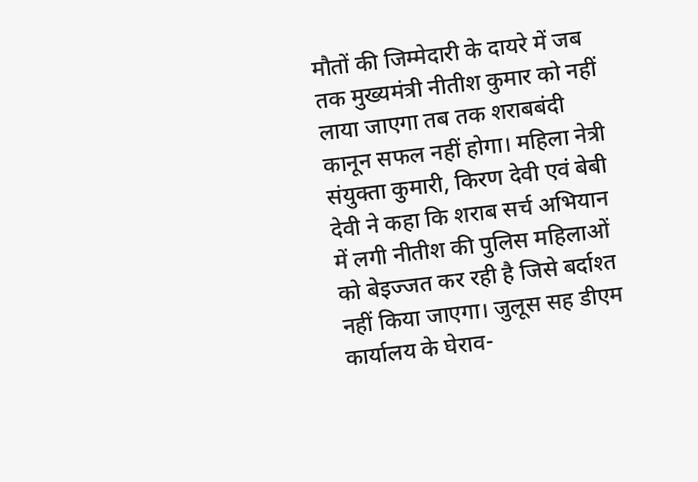मौतों की जिम्मेदारी के दायरे में जब तक मुख्यमंत्री नीतीश कुमार को नहीं लाया जाएगा तब तक शराबबंदी कानून सफल नहीं होगा। महिला नेत्री संयुक्ता कुमारी, किरण देवी एवं बेबी देवी ने कहा कि शराब सर्च अभियान में लगी नीतीश की पुलिस महिलाओं को बेइज्जत कर रही है जिसे बर्दाश्त नहीं किया जाएगा। जुलूस सह डीएम कार्यालय के घेराव-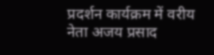प्रदर्शन कार्यक्रम में वरीय नेता अजय प्रसाद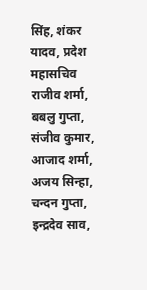सिंह, शंकर यादव, प्रदेश महासचिव राजीव शर्मा, बबलु गुप्ता, संजीव कुमार, आजाद शर्मा, अजय सिन्हा, चन्दन गुप्ता, इन्द्रदेव साव,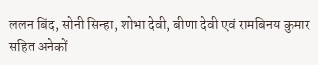ललन बिंद, सोनी सिन्हा, शोभा देवी, बीणा देवी एवं रामबिनय कुमार सहित अनेकों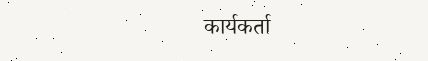कार्यकर्ता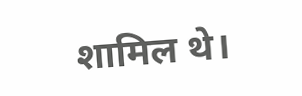शामिल थे।